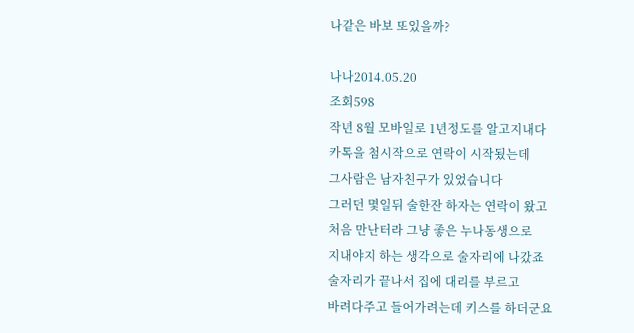나같은 바보 또있을까?

나나2014.05.20
조회598
작년 8월 모바일로 1년정도를 알고지내다
카톡을 첨시작으로 연락이 시작됬는데
그사람은 남자친구가 있었습니다
그러던 몇일뒤 술한잔 하자는 연락이 왔고
처음 만난터라 그냥 좋은 누나동생으로
지내야지 하는 생각으로 술자리에 나갔죠
술자리가 끝나서 집에 대리를 부르고
바려다주고 들어가려는데 키스를 하더군요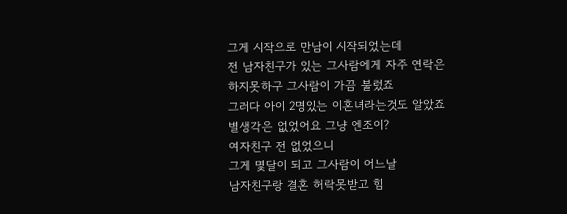그게 시작으로 만남이 시작되었는데
전 남자친구가 있는 그사람에게 자주 연락은
하지못하구 그사람이 가끔 불렀죠
그러다 아이 2명있는 이혼녀라는것도 알았죠
별생각은 없었어요 그냥 엔조이?
여자친구 전 없었으니
그게 몇달이 되고 그사람이 어느날
남자친구랑 결혼 허락못받고 힘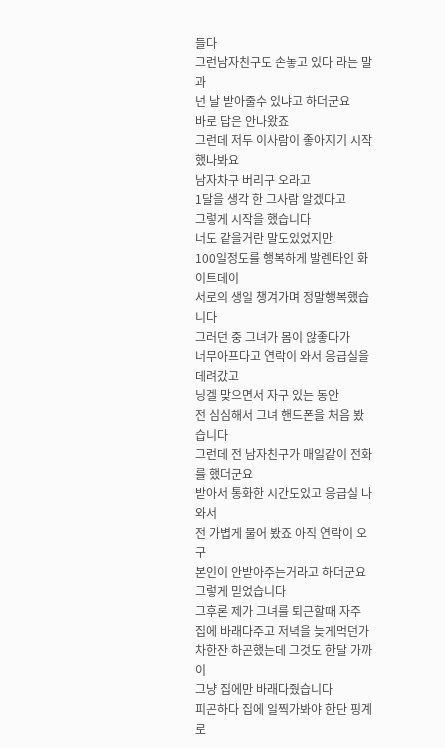들다
그런남자친구도 손놓고 있다 라는 말과
넌 날 받아줄수 있냐고 하더군요
바로 답은 안나왔죠
그런데 저두 이사람이 좋아지기 시작했나봐요
남자차구 버리구 오라고
1달을 생각 한 그사람 알겠다고
그렇게 시작을 했습니다
너도 같을거란 말도있었지만
100일정도를 행복하게 발렌타인 화이트데이
서로의 생일 챙겨가며 정말행복했습니다
그러던 중 그녀가 몸이 않좋다가
너무아프다고 연락이 와서 응급실을 데려갔고
닝겔 맞으면서 자구 있는 동안
전 심심해서 그녀 핸드폰을 처음 봤습니다
그런데 전 남자친구가 매일같이 전화를 했더군요
받아서 통화한 시간도있고 응급실 나와서
전 가볍게 물어 봤죠 아직 연락이 오구
본인이 안받아주는거라고 하더군요
그렇게 믿었습니다
그후론 제가 그녀를 퇴근할때 자주
집에 바래다주고 저녁을 늦게먹던가
차한잔 하곤했는데 그것도 한달 가까이
그냥 집에만 바래다줬습니다
피곤하다 집에 일찍가봐야 한단 핑계로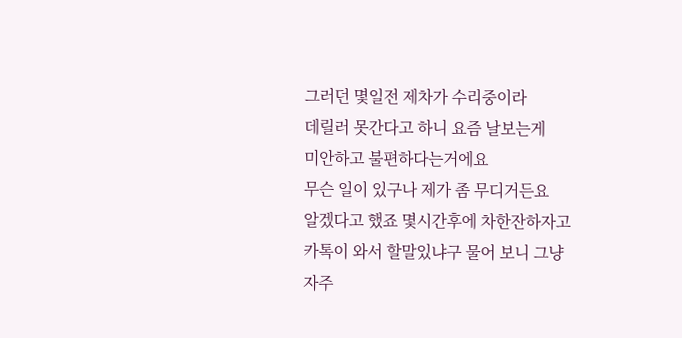그러던 몇일전 제차가 수리중이라
데릴러 못간다고 하니 요즘 날보는게
미안하고 불편하다는거에요
무슨 일이 있구나 제가 좀 무디거든요
알겠다고 했죠 몇시간후에 차한잔하자고
카톡이 와서 할말있냐구 물어 보니 그냥
자주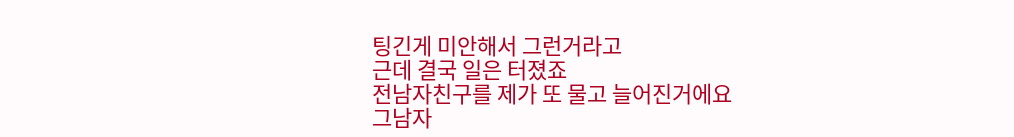팅긴게 미안해서 그런거라고
근데 결국 일은 터졌죠
전남자친구를 제가 또 물고 늘어진거에요
그남자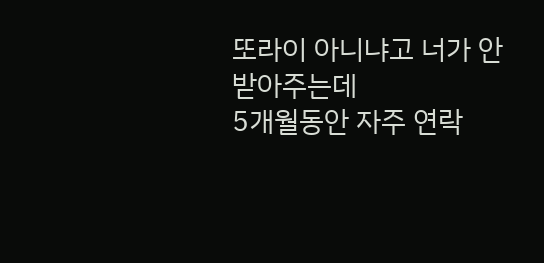또라이 아니냐고 너가 안받아주는데
5개월동안 자주 연락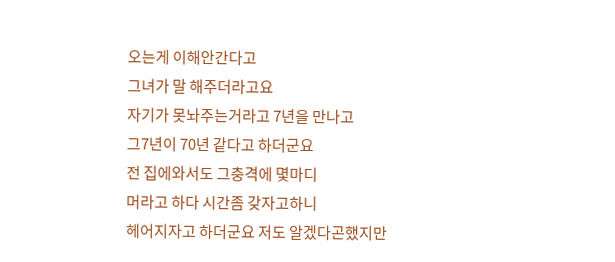오는게 이해안간다고
그녀가 말 해주더라고요
자기가 못놔주는거라고 7년을 만나고
그7년이 70년 같다고 하더군요
전 집에와서도 그충격에 몇마디
머라고 하다 시간좀 갖자고하니
헤어지자고 하더군요 저도 알겠다곤했지만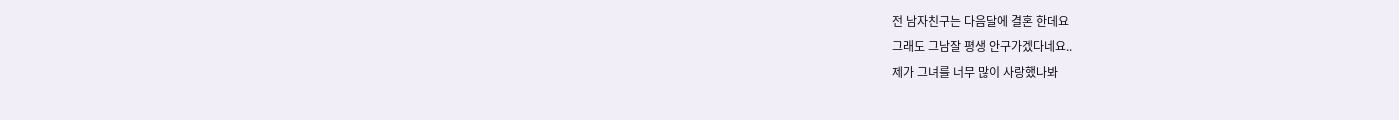전 남자친구는 다음달에 결혼 한데요
그래도 그남잘 평생 안구가겠다네요..
제가 그녀를 너무 많이 사랑했나봐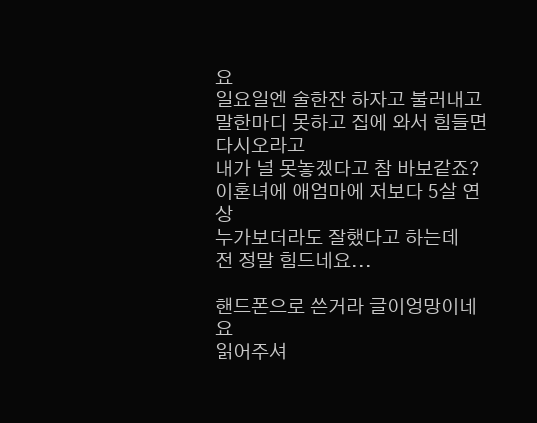요
일요일엔 술한잔 하자고 불러내고
말한마디 못하고 집에 와서 힘들면 다시오라고
내가 널 못놓겠다고 참 바보같죠?
이혼녀에 애엄마에 저보다 5살 연상
누가보더라도 잘했다고 하는데
전 정말 힘드네요...

핸드폰으로 쓴거라 글이엉망이네요
읽어주셔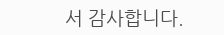서 감사합니다.